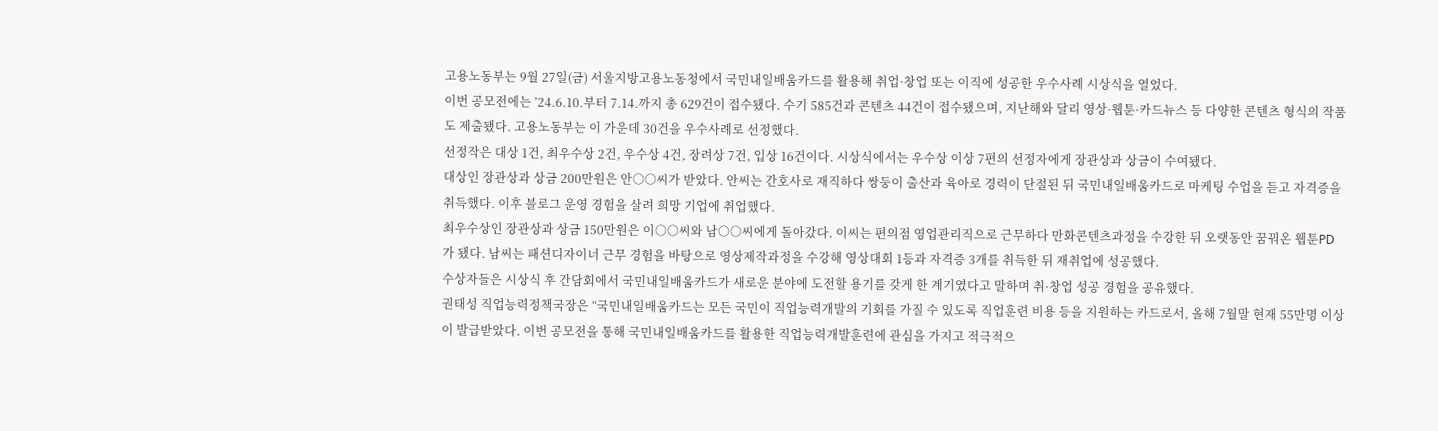고용노동부는 9월 27일(금) 서울지방고용노동청에서 국민내일배움카드를 활용해 취업·창업 또는 이직에 성공한 우수사례 시상식을 열었다.
이번 공모전에는 ’24.6.10.부터 7.14.까지 총 629건이 접수됐다. 수기 585건과 콘텐츠 44건이 접수됐으며, 지난해와 달리 영상·웹툰·카드뉴스 등 다양한 콘텐츠 형식의 작품도 제출됐다. 고용노동부는 이 가운데 30건을 우수사례로 선정했다.
선정작은 대상 1건, 최우수상 2건, 우수상 4건, 장려상 7건, 입상 16건이다. 시상식에서는 우수상 이상 7편의 선정자에게 장관상과 상금이 수여됐다.
대상인 장관상과 상금 200만원은 안○○씨가 받았다. 안씨는 간호사로 재직하다 쌍둥이 출산과 육아로 경력이 단절된 뒤 국민내일배움카드로 마케팅 수업을 듣고 자격증을 취득했다. 이후 블로그 운영 경험을 살려 희망 기업에 취업했다.
최우수상인 장관상과 상금 150만원은 이○○씨와 남○○씨에게 돌아갔다. 이씨는 편의점 영업관리직으로 근무하다 만화콘텐츠과정을 수강한 뒤 오랫동안 꿈꿔온 웹툰PD가 됐다. 남씨는 패션디자이너 근무 경험을 바탕으로 영상제작과정을 수강해 영상대회 1등과 자격증 3개를 취득한 뒤 재취업에 성공했다.
수상자들은 시상식 후 간담회에서 국민내일배움카드가 새로운 분야에 도전할 용기를 갖게 한 계기였다고 말하며 취·창업 성공 경험을 공유했다.
권태성 직업능력정책국장은 “국민내일배움카드는 모든 국민이 직업능력개발의 기회를 가질 수 있도록 직업훈련 비용 등을 지원하는 카드로서, 올해 7월말 현재 55만명 이상이 발급받았다. 이번 공모전을 통해 국민내일배움카드를 활용한 직업능력개발훈련에 관심을 가지고 적극적으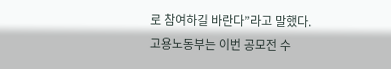로 참여하길 바란다”라고 말했다.
고용노동부는 이번 공모전 수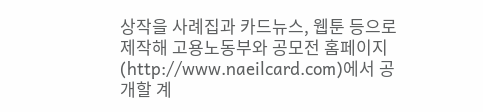상작을 사례집과 카드뉴스, 웹툰 등으로 제작해 고용노동부와 공모전 홈페이지(http://www.naeilcard.com)에서 공개할 계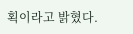획이라고 밝혔다.